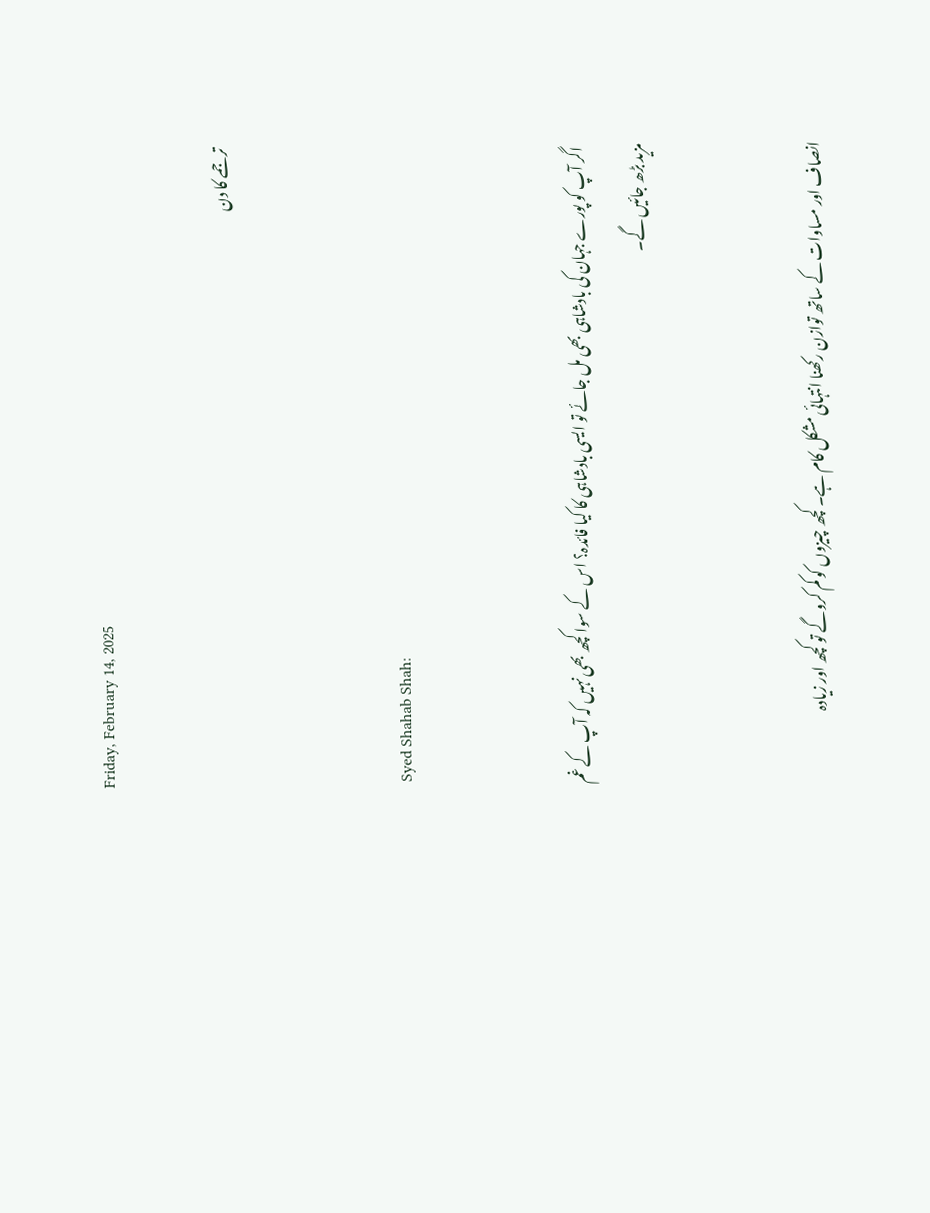Friday, February 14, 2025

ترجمے کا دن


 Syed Shahab Shah:


 اگر آپ کو پورے جہان کی بادشاہی بھی مل جائے تو ایسی بادشاہی کا کیا فائدہ؟ اس کے سوا کچھ بھی نہیں کہ آپ کے غم مزید بڑھ جائیں گے۔


انصاف اور مساوات کے ساتھ توازن رکھنا انتہائی مشکل کام ہے۔ کچھ چیزوں کو کم کروگے تو کچھ اور زیادہ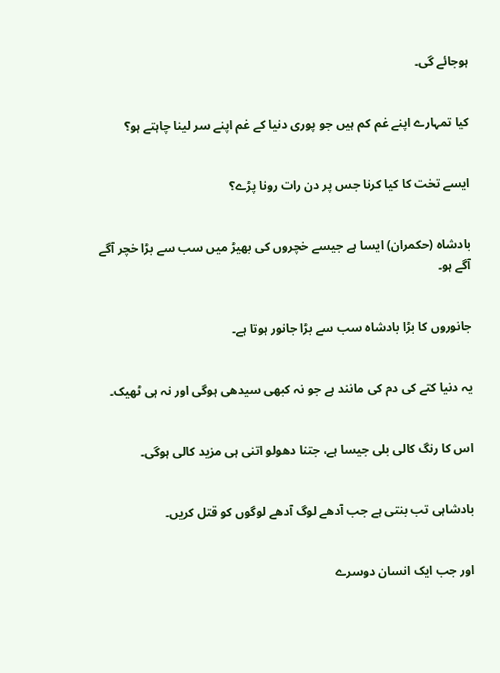ہوجائے گی۔


کیا تمہارے اپنے غم کم ہیں جو پوری دنیا کے غم اپنے سر لینا چاہتے ہو؟


ایسے تخت کا کیا کرنا جس پر دن رات رونا پڑے؟


بادشاہ (حکمران) ایسا ہے جیسے خچروں کی بھیڑ میں سب سے بڑا خچر آگے آگے ہو۔


جانوروں کا بڑا بادشاہ سب سے بڑا جانور ہوتا ہے۔


یہ دنیا کتے کی دم کی مانند ہے جو نہ کبھی سیدھی ہوگی اور نہ ہی ٹھیک۔


اس کا رنگ کالی بلی جیسا ہے، جتنا دھولو اتنی ہی مزید کالی ہوگی۔


بادشاہی تب بنتی ہے جب آدھے لوگ آدھے لوگوں کو قتل کریں۔


اور جب ایک انسان دوسرے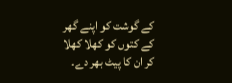کے گوشت کو اپنے گھر کے کتوں کو کھلا کھلا کر ان کا پیٹ بھر دے۔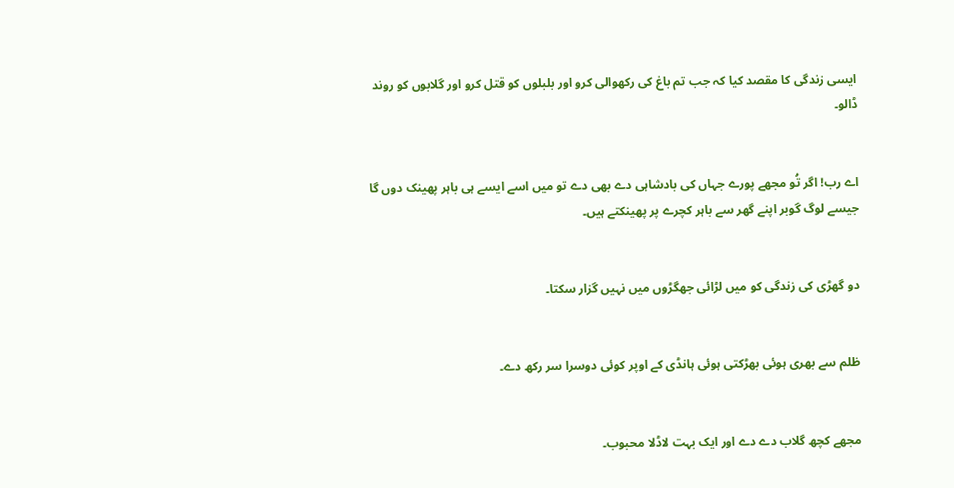ایسی زندگی کا مقصد کیا کہ جب تم باغ کی رکھوالی کرو اور بلبلوں کو قتل کرو اور گلابوں کو روند ڈالو۔


اے رب! اگر تُو مجھے پورے جہاں کی بادشاہی دے بھی دے تو میں اسے ایسے ہی باہر پھینک دوں گا جیسے لوگ گوبر اپنے گھر سے باہر کچرے پر پھینکتے ہیں۔


دو گھڑی کی زندگی کو میں لڑائی جھگڑوں میں نہیں گزار سکتا۔


ظلم سے بھری ہوئی بھڑکتی ہوئی ہانڈی کے اوپر کوئی دوسرا سر رکھ دے۔


مجھے کچھ گلاب دے دے اور ایک بہت لاڈلا محبوب۔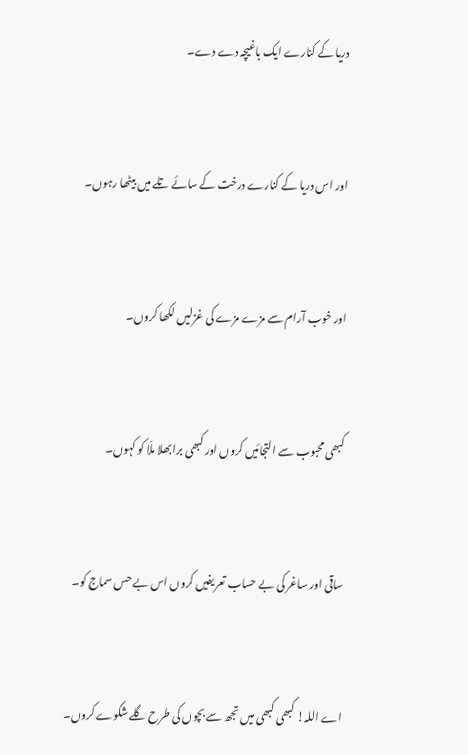دریا کے کنارے ایک باغیچہ دے دے۔


اور اس دریا کے کنارے درخت کے سائے تلے میں بیٹھا رہوں۔


اور خوب آرام سے مزے مزے کی غزلیں لکھا کروں۔


کبھی محبوب سے التجائیں کروں اور کبھی برا بھلا ملّا کو کہوں۔


ساقی اور ساغر کی بے حساب تعریفیں کروں اس بے حس سماج کو۔


اے اللہ! کبھی کبھی میں تجھ سے بچوں کی طرح گلے شکوے کروں۔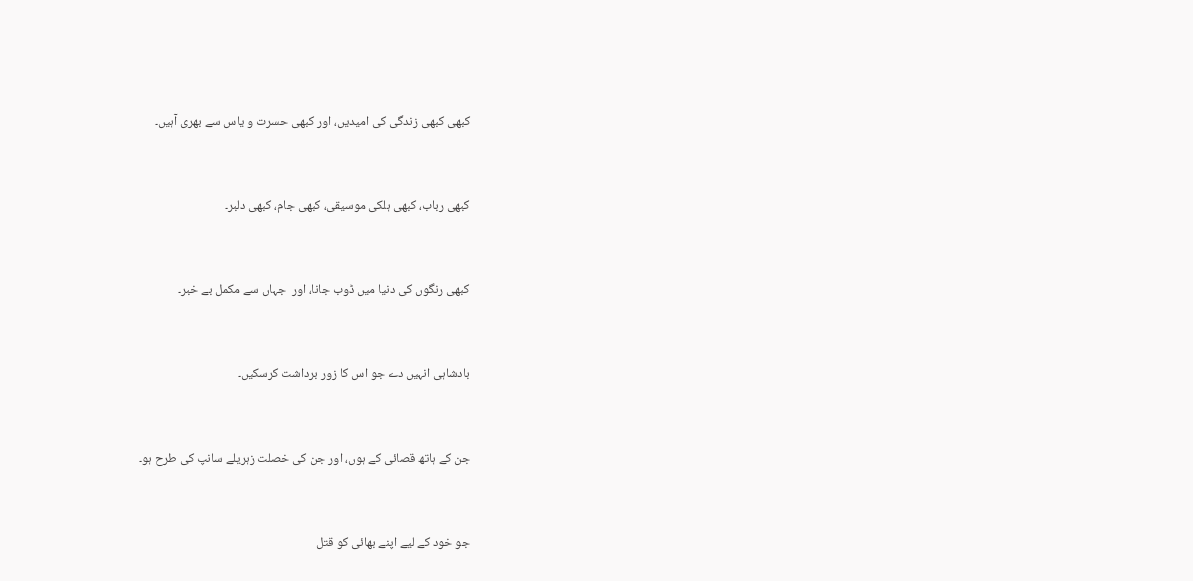کبھی کبھی زندگی کی امیدیں، اور کبھی حسرت و یاس سے بھری آہیں۔


کبھی رباب، کبھی ہلکی موسیقی، کبھی جام، کبھی دلبر۔


کبھی رنگوں کی دنیا میں ڈوب جانا، اور  جہاں سے مکمل بے خبر۔


بادشاہی انہیں دے جو اس کا زور برداشت کرسکیں۔


جن کے ہاتھ قصائی کے ہوں، اور جن کی خصلت زہریلے سانپ کی طرح ہو۔


جو خود کے لیے اپنے بھائی کو قتل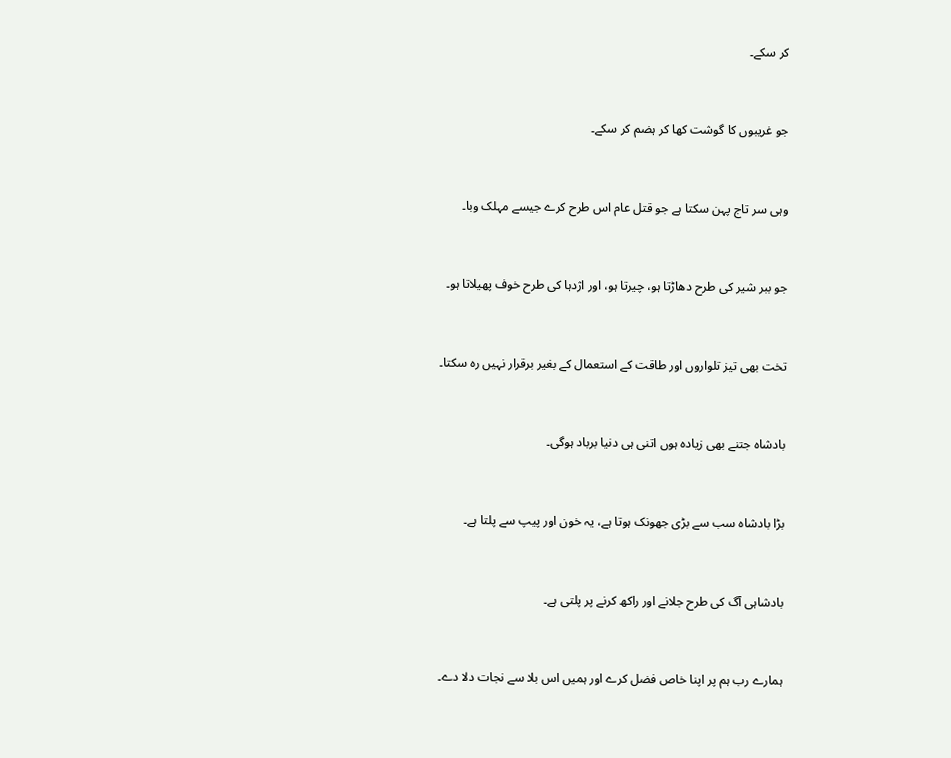کر سکے۔


جو غریبوں کا گوشت کھا کر ہضم کر سکے۔


وہی سر تاج پہن سکتا ہے جو قتل عام اس طرح کرے جیسے مہلک وبا۔


جو ببر شیر کی طرح دھاڑتا ہو، چیرتا ہو، اور اژدہا کی طرح خوف پھیلاتا ہو۔


تخت بھی تیز تلواروں اور طاقت کے استعمال کے بغیر برقرار نہیں رہ سکتا۔


بادشاہ جتنے بھی زیادہ ہوں اتنی ہی دنیا برباد ہوگی۔


بڑا بادشاہ سب سے بڑی جھونک ہوتا ہے، یہ خون اور پیپ سے پلتا ہے۔


بادشاہی آگ کی طرح جلانے اور راکھ کرنے پر پلتی ہے۔


ہمارے رب ہم پر اپنا خاص فضل کرے اور ہمیں اس بلا سے نجات دلا دے۔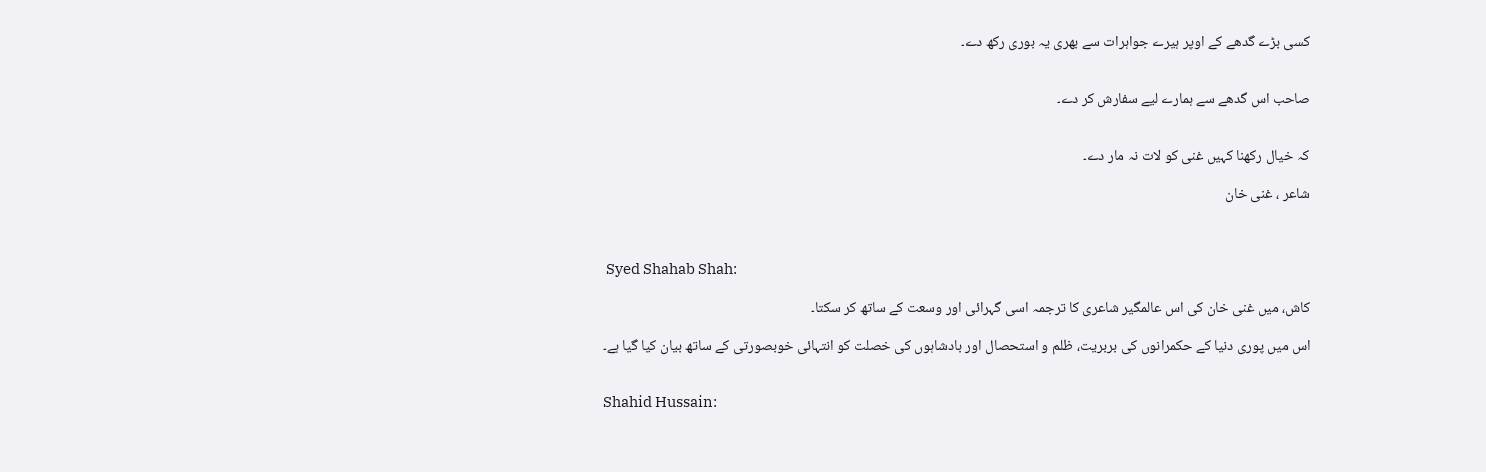کسی بڑے گدھے کے اوپر ہیرے جواہرات سے بھری یہ بوری رکھ دے۔


صاحب اس گدھے سے ہمارے لیے سفارش کر دے۔


کہ خیال رکھنا کہیں غنی کو لات نہ مار دے۔

شاعر ، غنی خان



 Syed Shahab Shah:

کاش، میں غنی خان کی اس عالمگیر شاعری کا ترجمہ اسی گہرائی اور وسعت کے ساتھ کر سکتا۔

اس میں پوری دنیا کے حکمرانوں کی بربریت، ظلم و استحصال اور بادشاہوں کی خصلت کو انتہائی خوبصورتی کے ساتھ بیان کیا گیا ہے۔


Shahid Hussain: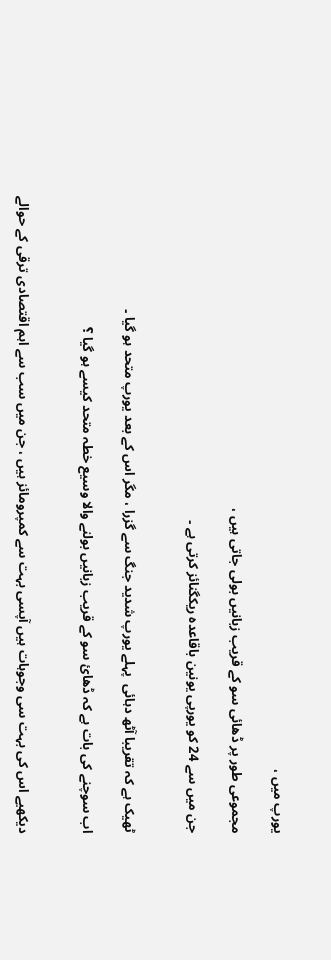یورپ میں ،

مجموعی طور پر ڈھائی سو کے قریب زبانیں بولی جاتی ہیں ،

جن میں سے 24 کو یورپی یونین باقاعدہ ریکگنائز کرتی ہے ۔


ٹھیک ہے کہ تقریبا آٹھ دہائی  پہلے یورپ شدید جنگ سے گزرا ، مگر اس کے بعد یورپ متحد ہو گیا ۔

اب سوچنے کی بات ہے کہ ڈھائ سو کے قریب زبانیں بولنے والا وسیع خطہ متحد کیسے ہو گیا ؟


دیکھیے اس کی بہت سی وجوہات ہیں آپسی بہت سے کمپرومائز ہیں ، جن میں سب سے اہم اقتصادی ترقی کے حوالے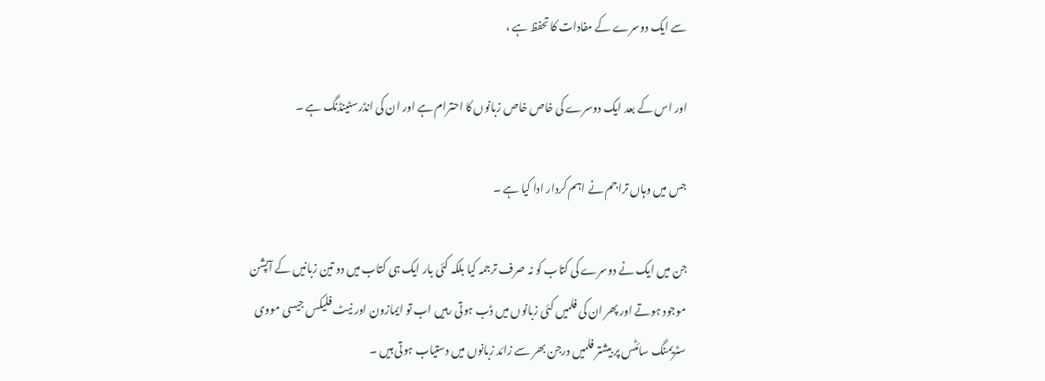سے ایک دوسرے کے مفادات کا تحفظ ہے ،

اور اس کے بعد ایک دوسرے کی خاص خاص زبانوں کا احترام ہے اور ان کی انڈرسٹینڈنگ ہے ۔

جس میں وہاں تراجم نے اہم کردار ادا کیا ہے ۔

جن میں ایک نے دوسرے کی کتاب کو نہ صرف ترجمہ کیا بلکہ کئی بار ایک ہی کتاب میں دو تین زبانیں کے آپشن موجود ہوتے اور پھر ان کی فلمیں کئی زبانوں میں ڈب ہوتی رہیں اب تو ایمازون اور نیٹ فلیکس جیسی مووی سٹریمنگ سائٹس پر بیشتر فلمیں درجن بھر سے زائد زبانوں میں دستیاب ہوتی ہیں ۔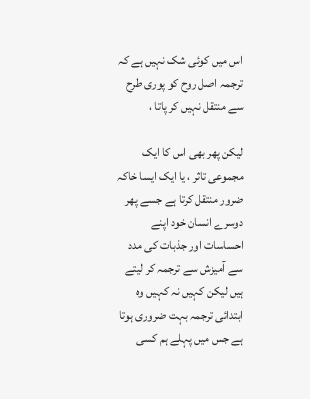اس میں کوئی شک نہیں ہے کہ ترجمہ اصل روح کو پوری طرح سے منتقل نہیں کر پاتا ،

لیکن پھر بھی اس کا ایک مجموعی تاثر ، یا ایک ایسا خاکہ ضرور منتقل کرتا ہے جسے پھر دوسرے انسان خود اپنے احساسات اور جذبات کی مدد سے آمیزش سے ترجمہ کر لیتے ہیں لیکن کہیں نہ کہیں وہ ابتدائی ترجمہ بہت ضروری ہوتا ہے جس میں پہلے ہم کسی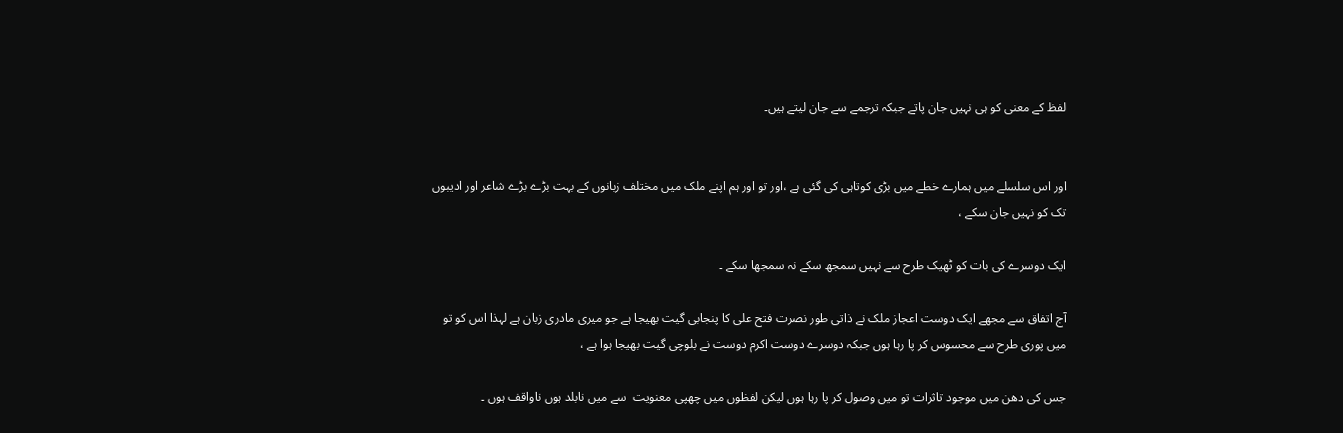لفظ کے معنی کو ہی نہیں جان پاتے جبکہ ترجمے سے جان لیتے ہیں۔


اور اس سلسلے میں ہمارے خطے میں بڑی کوتاہی کی گئی ہے ،اور تو اور ہم اپنے ملک میں مختلف زبانوں کے بہت بڑے بڑے شاعر اور ادیبوں تک کو نہیں جان سکے ،

ایک دوسرے کی بات کو ٹھیک طرح سے نہیں سمجھ سکے نہ سمجھا سکے ۔

آج اتفاق سے مجھے ایک دوست اعجاز ملک نے ذاتی طور نصرت فتح علی کا پنجابی گیت بھیجا ہے جو میری مادری زبان ہے لہذا اس کو تو میں پوری طرح سے محسوس کر پا رہا ہوں جبکہ دوسرے دوست اکرم دوست نے بلوچی گیت بھیجا ہوا ہے ،

جس کی دھن میں موجود تاثرات تو میں وصول کر پا رہا ہوں لیکن لفظوں میں چھپی معنویت  سے میں نابلد ہوں ناواقف ہوں ۔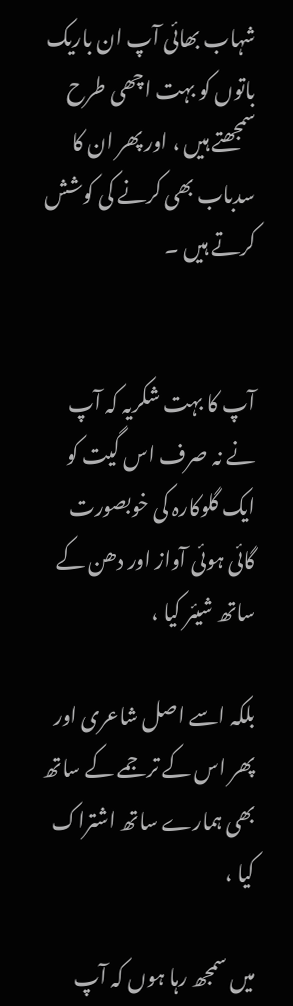شہاب بھائی آپ ان باریک باتوں کو بہت اچھی طرح سمجھتے ہیں ، اور پھر ان کا سدباب بھی کرنے کی کوشش کرتے ہیں ۔


آپ کا بہت شکریہ کہ آپ نے نہ صرف اس گیت کو ایک گلوکارہ کی خوبصورت گائی ہوئی آواز اور دھن کے ساتھ شیئر کیا ،

بلکہ اسے اصل شاعری اور پھر اس کے ترجمے کے ساتھ بھی ہمارے ساتھ اشتراک کیا ،

میں سمجھ رہا ہوں کہ آپ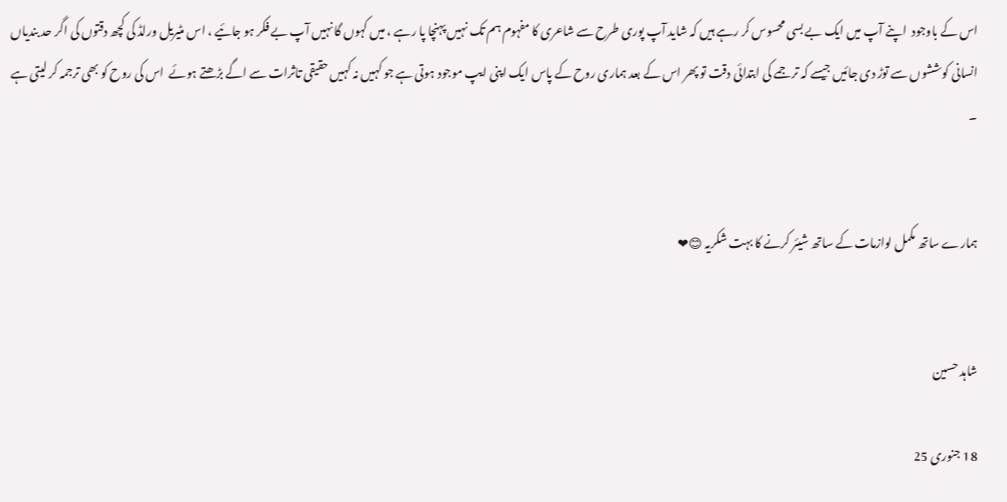اس کے باوجود  اپنے آپ میں ایک بے بسی محسوس کر رہے ہیں کہ شاید آپ پوری طرح سے شاعری کا مفہوم ہم تک نہیں پہنچا پا رہے ، میں کہوں گا نہیں آپ بے فکر ہو جائیے ، اس مٹیریل ورلڈ کی کچھ دقتوں کی اگر حد بندیاں انسانی کوششوں سے توڑ دی جائیں جیسے کہ ترجمے کی ابتدائی دقت تو پھر اس کے بعد ہماری روح کے پاس ایک اپنی ایپ موجود ہوتی ہے جو کہیں نہ کہیں حقیقی تاثرات سے اگے بڑھتے ہوئے  اس کی روح کو بھی ترجمہ کر لیتی ہے ۔


ہمارے ساتھ مکمل لوازمات کے ساتھ شیئر کرنے کا بہت شکریہ 😊❤


شاہد حسین

18 جنوری 25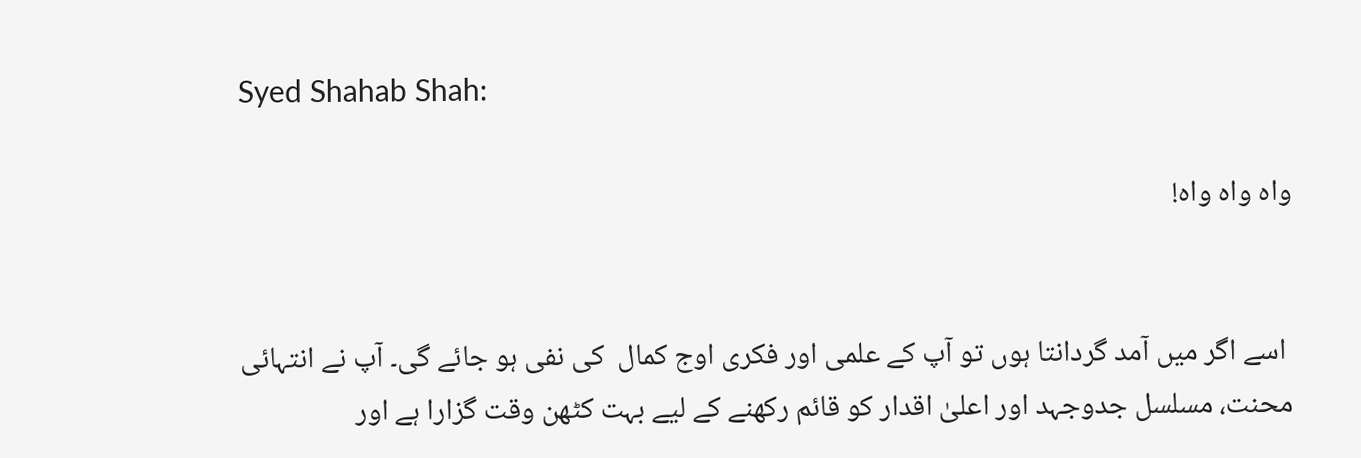Syed Shahab Shah:

واہ واہ واہ!


 اسے اگر میں آمد گردانتا ہوں تو آپ کے علمی اور فکری اوج کمال  کی نفی ہو جائے گی۔ آپ نے انتہائی محنت، مسلسل جدوجہد اور اعلیٰ اقدار کو قائم رکھنے کے لیے بہت کٹھن وقت گزارا ہے اور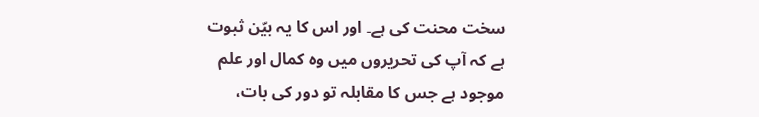سخت محنت کی ہے۔ اور اس کا یہ بیّن ثبوت ہے کہ آپ کی تحریروں میں وہ کمال اور علم موجود ہے جس کا مقابلہ تو دور کی بات،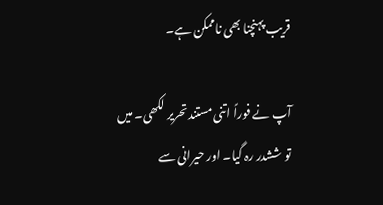قریب پہنچنا بھی ناممکن ہے۔

آپ نے فوراً اتنی مستند تحریر لکھی۔ میں تو ششدر رہ گیا۔ اور حیرانی سے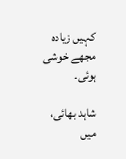کہیں زیادہ مجھے خوشی ہوئی۔

شاہد بھائی، میں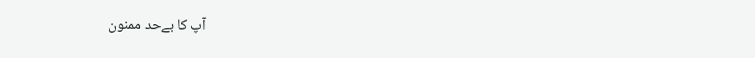آپ کا بےحد ممنون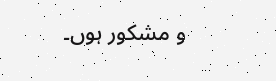و مشکور ہوں۔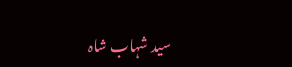سید شہاب شاہ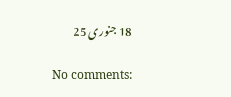18 جنوری 25

No comments: